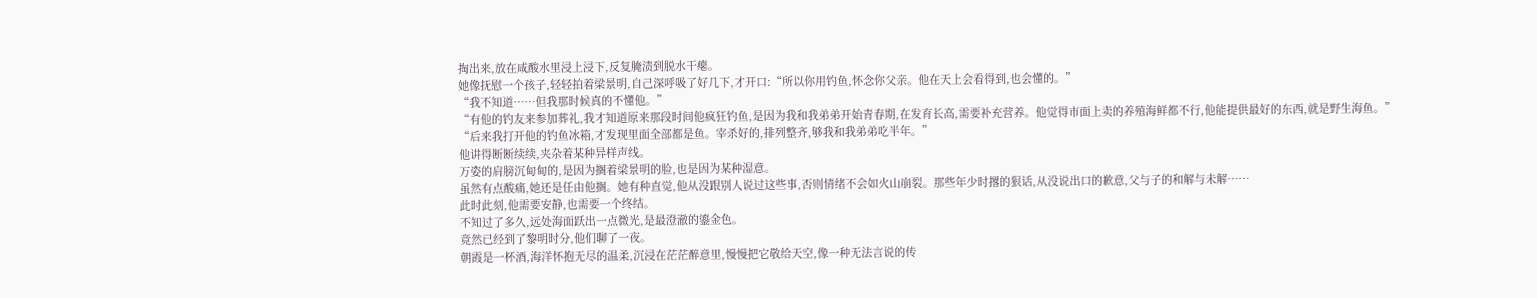掏出来,放在咸酸水里浸上浸下,反复腌渍到脱水干瘪。
她像抚慰一个孩子,轻轻拍着梁景明,自己深呼吸了好几下,才开口:“所以你用钓鱼,怀念你父亲。他在天上会看得到,也会懂的。”
“我不知道……但我那时候真的不懂他。”
“有他的钓友来参加葬礼,我才知道原来那段时间他疯狂钓鱼,是因为我和我弟弟开始青春期,在发育长高,需要补充营养。他觉得市面上卖的养殖海鲜都不行,他能提供最好的东西,就是野生海鱼。”
“后来我打开他的钓鱼冰箱,才发现里面全部都是鱼。宰杀好的,排列整齐,够我和我弟弟吃半年。”
他讲得断断续续,夹杂着某种异样声线。
万姿的肩膀沉甸甸的,是因为搁着梁景明的脸,也是因为某种湿意。
虽然有点酸痛,她还是任由他搁。她有种直觉,他从没跟别人说过这些事,否则情绪不会如火山崩裂。那些年少时撂的狠话,从没说出口的歉意,父与子的和解与未解……
此时此刻,他需要安静,也需要一个终结。
不知过了多久,远处海面跃出一点微光,是最澄澈的鎏金色。
竟然已经到了黎明时分,他们聊了一夜。
朝霞是一杯酒,海洋怀抱无尽的温柔,沉浸在茫茫醉意里,慢慢把它敬给天空,像一种无法言说的传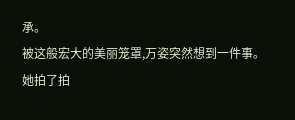承。
被这般宏大的美丽笼罩,万姿突然想到一件事。
她拍了拍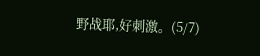野战耶,好刺激。(5/7)